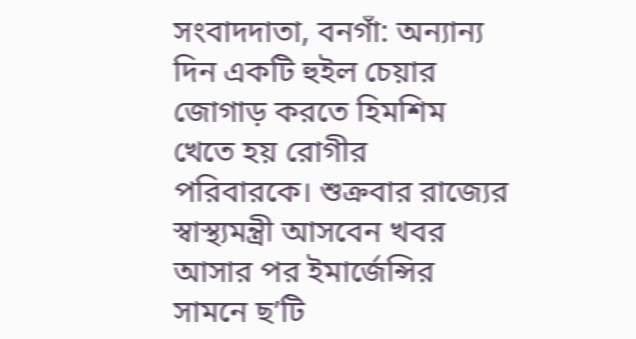সংবাদদাতা, বনগাঁ: অন্যান্য দিন একটি হুইল চেয়ার জোগাড় করতে হিমশিম খেতে হয় রোগীর পরিবারকে। শুক্রবার রাজ্যের স্বাস্থ্যমন্ত্রী আসবেন খবর আসার পর ইমার্জেন্সির সামনে ছ’টি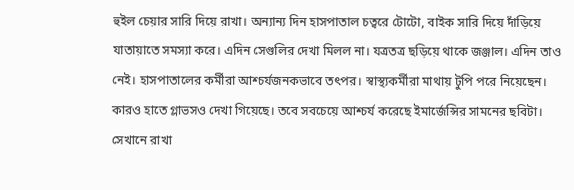হুইল চেয়ার সারি দিয়ে রাখা। অন্যান্য দিন হাসপাতাল চত্বরে টোটো, বাইক সারি দিয়ে দাঁড়িয়ে যাতায়াতে সমস্যা করে। এদিন সেগুলির দেখা মিলল না। যত্রতত্র ছড়িয়ে থাকে জঞ্জাল। এদিন তাও নেই। হাসপাতালের কর্মীরা আশ্চর্যজনকভাবে তৎপর। স্বাস্থ্যকর্মীরা মাথায় টুপি পরে নিয়েছেন। কারও হাতে গ্লাভসও দেখা গিয়েছে। তবে সবচেয়ে আশ্চর্য করেছে ইমার্জেন্সির সামনের ছবিটা। সেখানে রাখা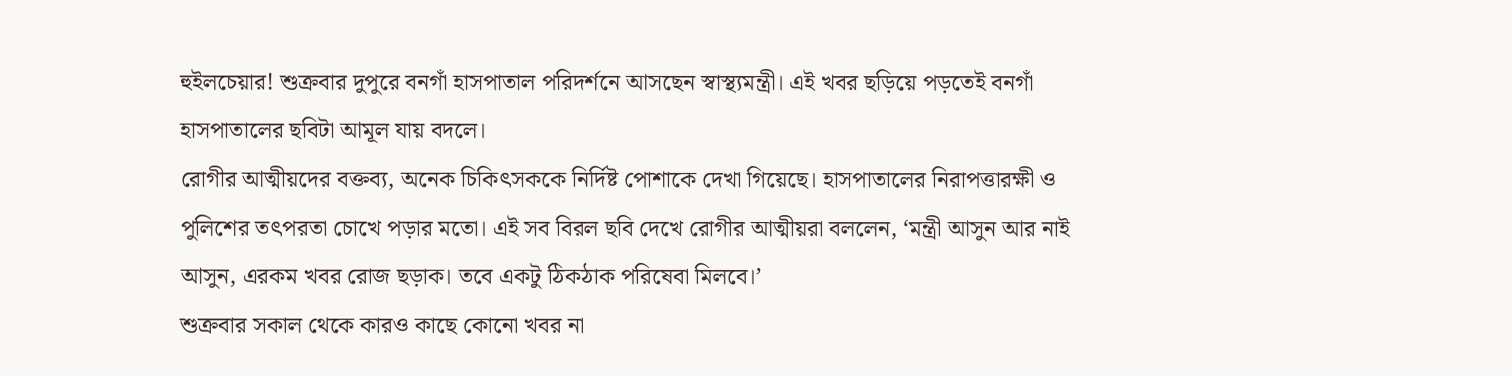হুইলচেয়ার! শুক্রবার দুপুরে বনগাঁ হাসপাতাল পরিদর্শনে আসছেন স্বাস্থ্যমন্ত্রী। এই খবর ছড়িয়ে পড়তেই বনগাঁ হাসপাতালের ছবিটা আমূল যায় বদলে।
রোগীর আত্মীয়দের বক্তব্য, অনেক চিকিৎসককে নির্দিষ্ট পোশাকে দেখা গিয়েছে। হাসপাতালের নিরাপত্তারক্ষী ও পুলিশের তৎপরতা চোখে পড়ার মতো। এই সব বিরল ছবি দেখে রোগীর আত্মীয়রা বললেন, ‘মন্ত্রী আসুন আর নাই আসুন, এরকম খবর রোজ ছড়াক। তবে একটু ঠিকঠাক পরিষেবা মিলবে।’
শুক্রবার সকাল থেকে কারও কাছে কোনো খবর না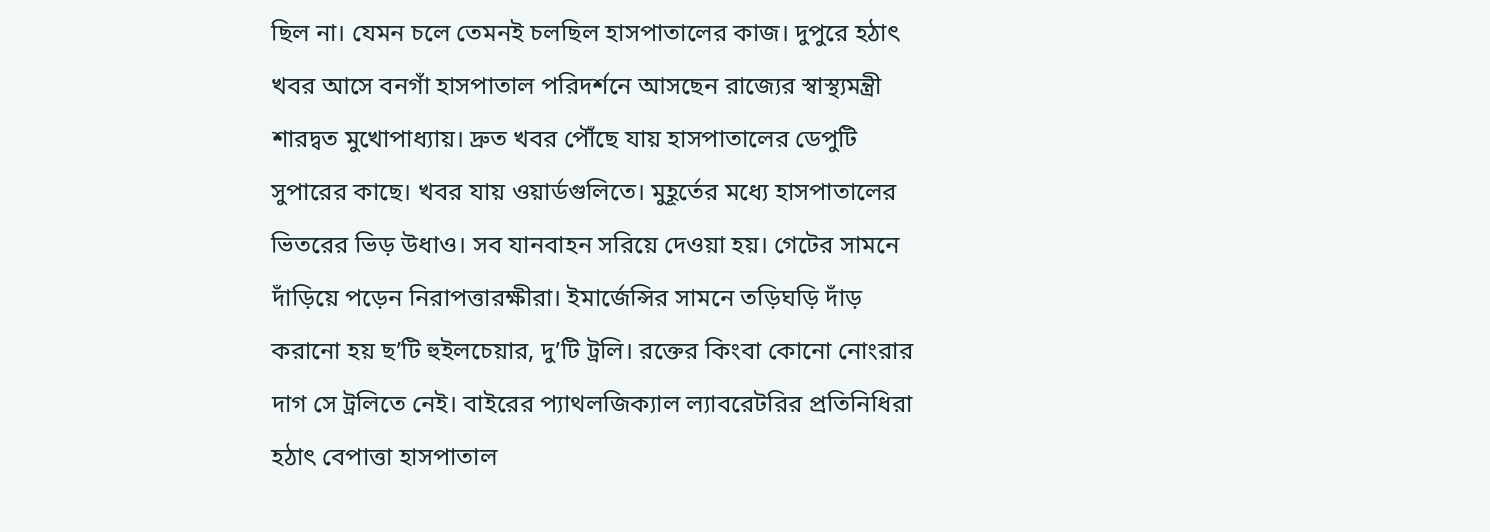ছিল না। যেমন চলে তেমনই চলছিল হাসপাতালের কাজ। দুপুরে হঠাৎ খবর আসে বনগাঁ হাসপাতাল পরিদর্শনে আসছেন রাজ্যের স্বাস্থ্যমন্ত্রী শারদ্বত মুখোপাধ্যায়। দ্রুত খবর পৌঁছে যায় হাসপাতালের ডেপুটি সুপারের কাছে। খবর যায় ওয়ার্ডগুলিতে। মুহূর্তের মধ্যে হাসপাতালের ভিতরের ভিড় উধাও। সব যানবাহন সরিয়ে দেওয়া হয়। গেটের সামনে দাঁড়িয়ে পড়েন নিরাপত্তারক্ষীরা। ইমার্জেন্সির সামনে তড়িঘড়ি দাঁড় করানো হয় ছ’টি হুইলচেয়ার, দু’টি ট্রলি। রক্তের কিংবা কোনো নোংরার দাগ সে ট্রলিতে নেই। বাইরের প্যাথলজিক্যাল ল্যাবরেটরির প্রতিনিধিরা হঠাৎ বেপাত্তা হাসপাতাল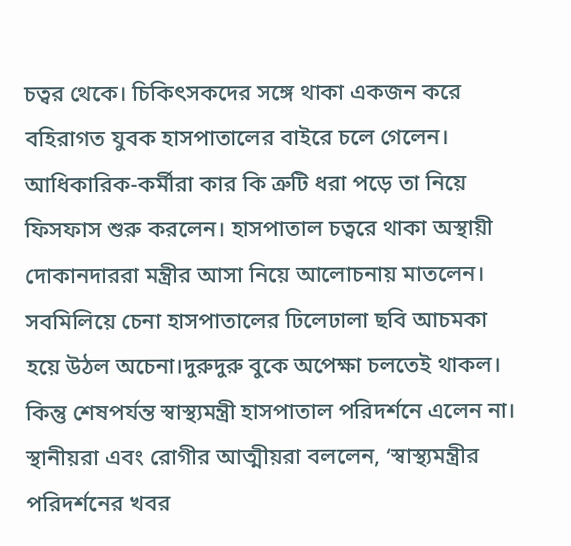চত্বর থেকে। চিকিৎসকদের সঙ্গে থাকা একজন করে বহিরাগত যুবক হাসপাতালের বাইরে চলে গেলেন। আধিকারিক-কর্মীরা কার কি ত্রুটি ধরা পড়ে তা নিয়ে ফিসফাস শুরু করলেন। হাসপাতাল চত্বরে থাকা অস্থায়ী দোকানদাররা মন্ত্রীর আসা নিয়ে আলোচনায় মাতলেন। সবমিলিয়ে চেনা হাসপাতালের ঢিলেঢালা ছবি আচমকা হয়ে উঠল অচেনা।দুরুদুরু বুকে অপেক্ষা চলতেই থাকল। কিন্তু শেষপর্যন্ত স্বাস্থ্যমন্ত্রী হাসপাতাল পরিদর্শনে এলেন না। স্থানীয়রা এবং রোগীর আত্মীয়রা বললেন, ‘স্বাস্থ্যমন্ত্রীর পরিদর্শনের খবর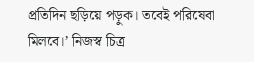প্রতিদিন ছড়িয়ে পড়ুক। তবেই পরিষেবা মিলবে।’ নিজস্ব চিত্র